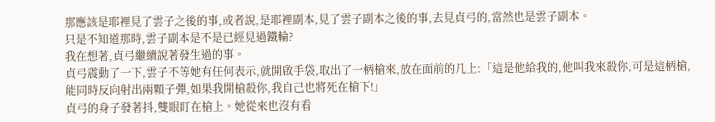那應該是耶裡見了雲子之後的事,或者說,是耶裡副本,見了雲子副本之後的事,去見貞弓的,當然也是雲子副本。
只是不知道那時,雲子副本是不是已經見過鐵輪?
我在想著,貞弓繼續說著發生過的事。
貞弓震動了一下,雲子不等她有任何表示,就開啟手袋,取出了一柄槍來,放在面前的几上:「這是他給我的,他叫我來殺你,可是這柄槍,能同時反向射出兩顆子彈,如果我開槍殺你,我自己也將死在槍下!」
貞弓的身子發著抖,雙眼盯在槍上。她從來也沒有看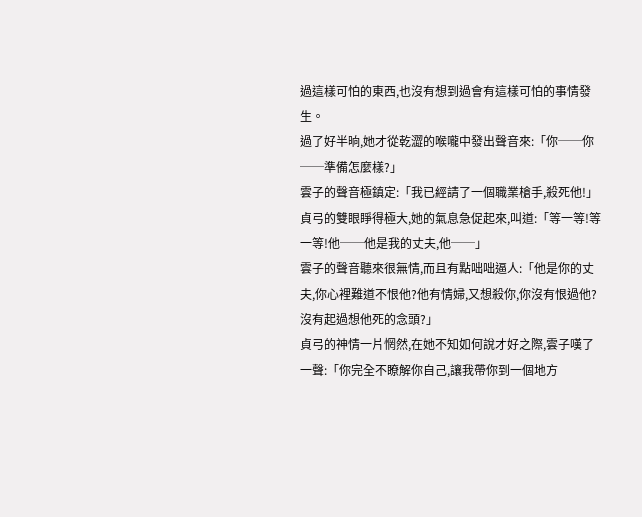過這樣可怕的東西,也沒有想到過會有這樣可怕的事情發生。
過了好半晌,她才從乾澀的喉嚨中發出聲音來:「你──你──準備怎麼樣?」
雲子的聲音極鎮定:「我已經請了一個職業槍手,殺死他!」
貞弓的雙眼睜得極大,她的氣息急促起來,叫道:「等一等!等一等!他──他是我的丈夫,他──」
雲子的聲音聽來很無情,而且有點咄咄逼人:「他是你的丈夫,你心裡難道不恨他?他有情婦,又想殺你,你沒有恨過他?沒有起過想他死的念頭?」
貞弓的神情一片惘然,在她不知如何說才好之際,雲子嘆了一聲:「你完全不瞭解你自己,讓我帶你到一個地方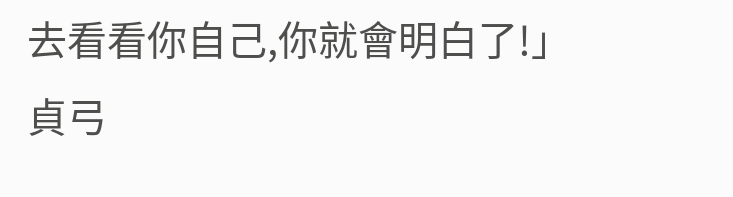去看看你自己,你就會明白了!」
貞弓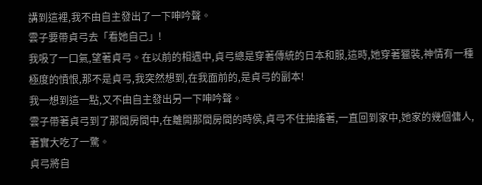講到這裡,我不由自主發出了一下呻吟聲。
雲子要帶貞弓去「看她自己」!
我吸了一口氣,望著貞弓。在以前的相遇中,貞弓總是穿著傳統的日本和服,這時,她穿著獵裝,神情有一種極度的憤恨,那不是貞弓,我突然想到,在我面前的,是貞弓的副本!
我一想到這一點,又不由自主發出另一下呻吟聲。
雲子帶著貞弓到了那間房間中,在離開那間房間的時侯,貞弓不住抽搐著,一直回到家中,她家的幾個傭人,著實大吃了一驚。
貞弓將自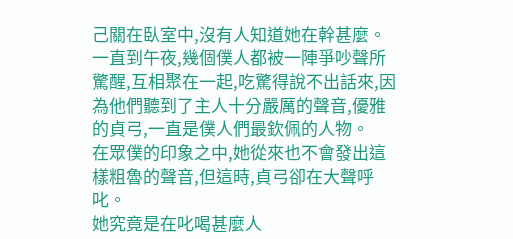己關在臥室中,沒有人知道她在幹甚麼。一直到午夜,幾個僕人都被一陣爭吵聲所驚醒,互相聚在一起,吃驚得說不出話來,因為他們聽到了主人十分嚴厲的聲音,優雅的貞弓,一直是僕人們最欽佩的人物。
在眾僕的印象之中,她從來也不會發出這樣粗魯的聲音,但這時,貞弓卻在大聲呼叱。
她究竟是在叱喝甚麼人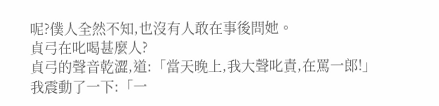呢?僕人全然不知,也沒有人敢在事後問她。
貞弓在叱喝甚麼人?
貞弓的聲音乾澀,道:「當天晚上,我大聲叱責,在罵一郎!」
我震動了一下:「一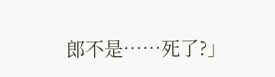郎不是……死了?」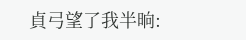貞弓望了我半晌: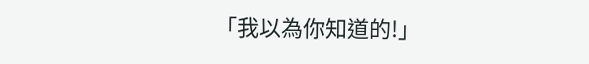「我以為你知道的!」